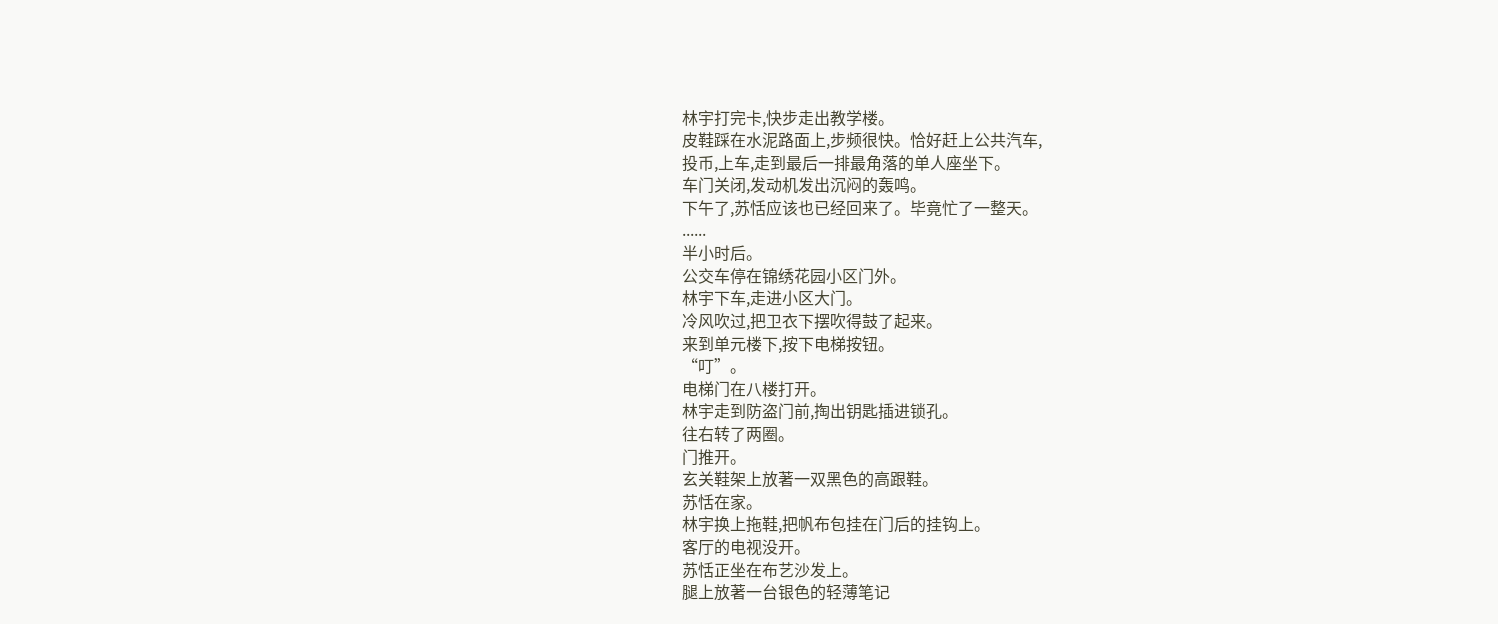林宇打完卡,快步走出教学楼。
皮鞋踩在水泥路面上,步频很快。恰好赶上公共汽车,
投币,上车,走到最后一排最角落的单人座坐下。
车门关闭,发动机发出沉闷的轰鸣。
下午了,苏恬应该也已经回来了。毕竟忙了一整天。
......
半小时后。
公交车停在锦绣花园小区门外。
林宇下车,走进小区大门。
冷风吹过,把卫衣下摆吹得鼓了起来。
来到单元楼下,按下电梯按钮。
“叮”。
电梯门在八楼打开。
林宇走到防盗门前,掏出钥匙插进锁孔。
往右转了两圈。
门推开。
玄关鞋架上放著一双黑色的高跟鞋。
苏恬在家。
林宇换上拖鞋,把帆布包挂在门后的挂钩上。
客厅的电视没开。
苏恬正坐在布艺沙发上。
腿上放著一台银色的轻薄笔记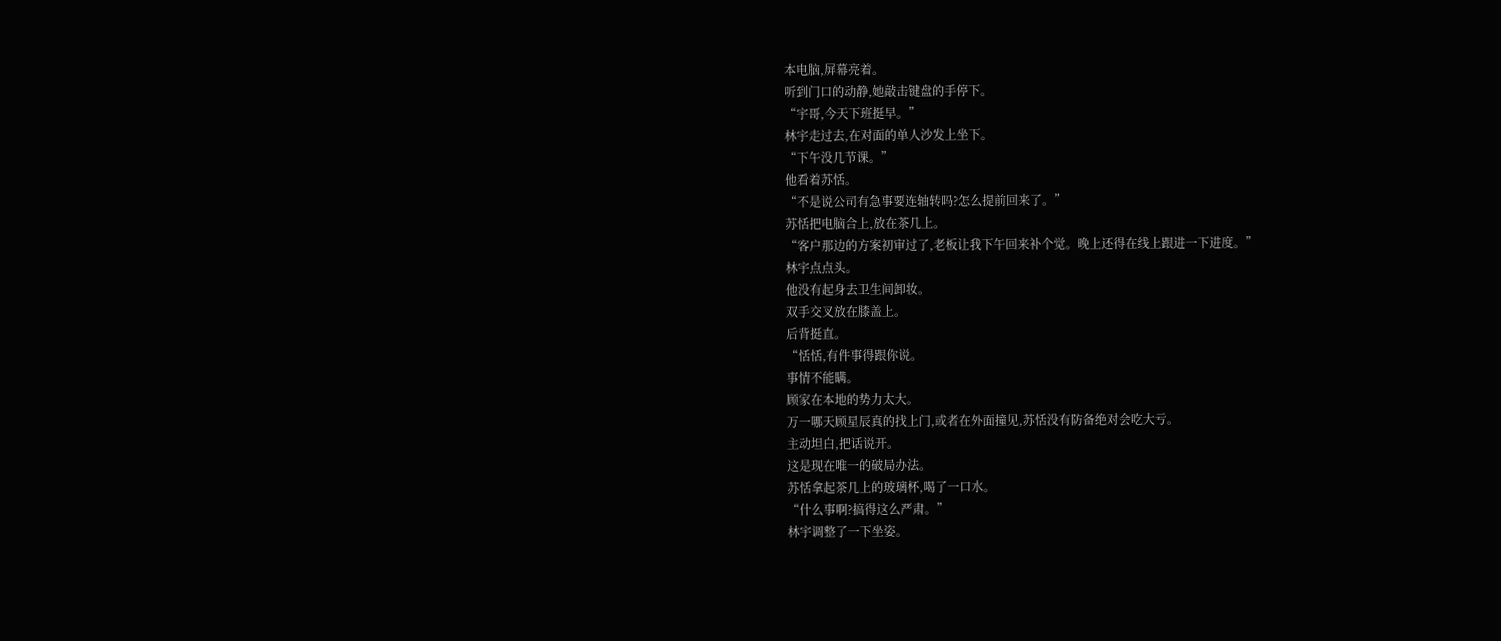本电脑,屏幕亮着。
听到门口的动静,她敲击键盘的手停下。
“宇哥,今天下班挺早。”
林宇走过去,在对面的单人沙发上坐下。
“下午没几节课。”
他看着苏恬。
“不是说公司有急事要连轴转吗?怎么提前回来了。”
苏恬把电脑合上,放在茶几上。
“客户那边的方案初审过了,老板让我下午回来补个觉。晚上还得在线上跟进一下进度。”
林宇点点头。
他没有起身去卫生间卸妆。
双手交叉放在膝盖上。
后背挺直。
“恬恬,有件事得跟你说。
事情不能瞒。
顾家在本地的势力太大。
万一哪天顾星辰真的找上门,或者在外面撞见,苏恬没有防备绝对会吃大亏。
主动坦白,把话说开。
这是现在唯一的破局办法。
苏恬拿起茶几上的玻璃杯,喝了一口水。
“什么事啊?搞得这么严肃。”
林宇调整了一下坐姿。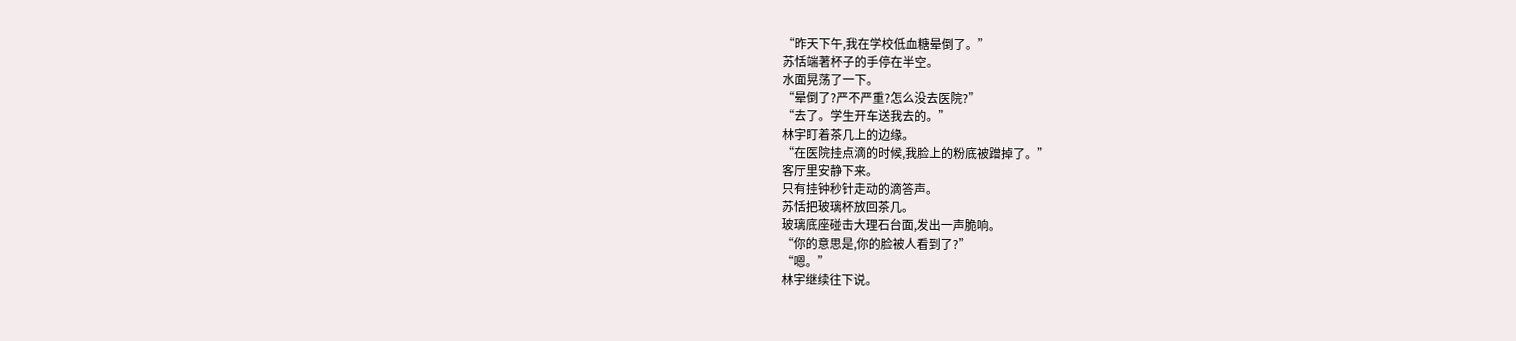“昨天下午,我在学校低血糖晕倒了。”
苏恬端著杯子的手停在半空。
水面晃荡了一下。
“晕倒了?严不严重?怎么没去医院?”
“去了。学生开车送我去的。”
林宇盯着茶几上的边缘。
“在医院挂点滴的时候,我脸上的粉底被蹭掉了。”
客厅里安静下来。
只有挂钟秒针走动的滴答声。
苏恬把玻璃杯放回茶几。
玻璃底座碰击大理石台面,发出一声脆响。
“你的意思是,你的脸被人看到了?”
“嗯。”
林宇继续往下说。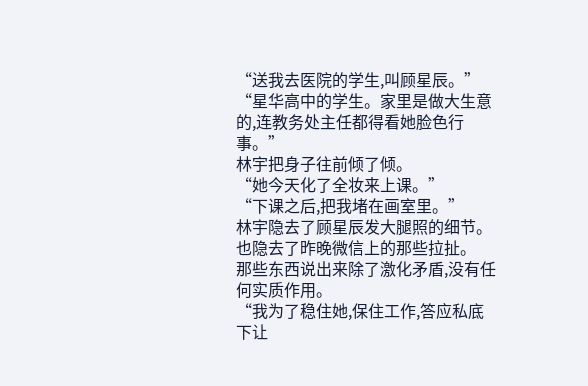“送我去医院的学生,叫顾星辰。”
“星华高中的学生。家里是做大生意的,连教务处主任都得看她脸色行事。”
林宇把身子往前倾了倾。
“她今天化了全妆来上课。”
“下课之后,把我堵在画室里。”
林宇隐去了顾星辰发大腿照的细节。
也隐去了昨晚微信上的那些拉扯。
那些东西说出来除了激化矛盾,没有任何实质作用。
“我为了稳住她,保住工作,答应私底下让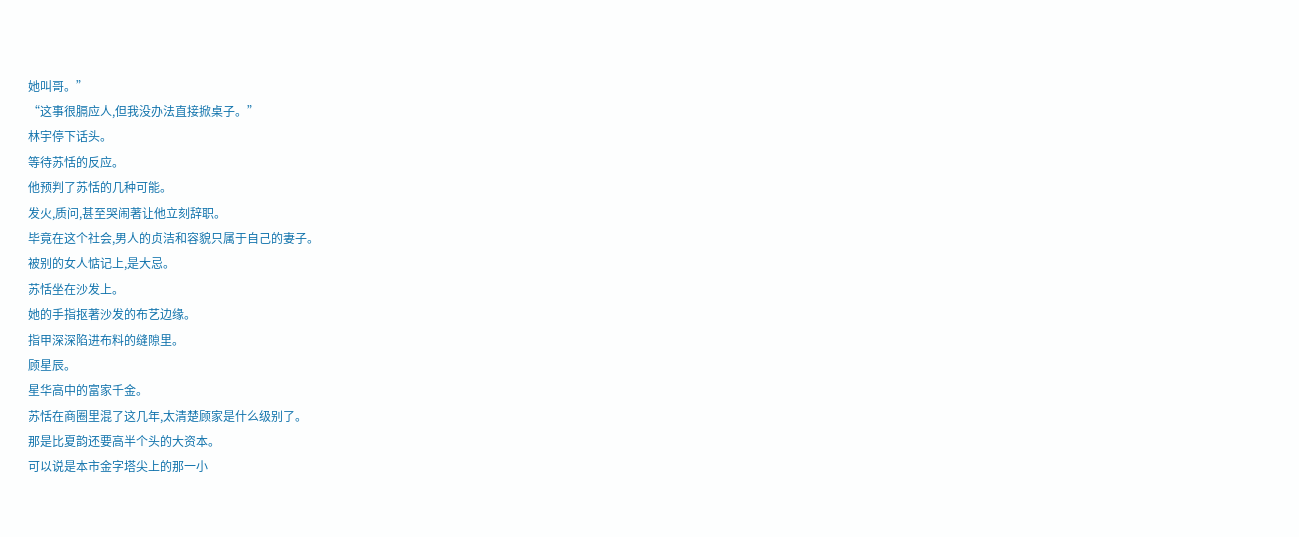她叫哥。”
“这事很膈应人,但我没办法直接掀桌子。”
林宇停下话头。
等待苏恬的反应。
他预判了苏恬的几种可能。
发火,质问,甚至哭闹著让他立刻辞职。
毕竟在这个社会,男人的贞洁和容貌只属于自己的妻子。
被别的女人惦记上,是大忌。
苏恬坐在沙发上。
她的手指抠著沙发的布艺边缘。
指甲深深陷进布料的缝隙里。
顾星辰。
星华高中的富家千金。
苏恬在商圈里混了这几年,太清楚顾家是什么级别了。
那是比夏韵还要高半个头的大资本。
可以说是本市金字塔尖上的那一小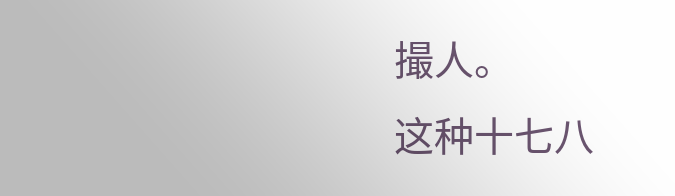撮人。
这种十七八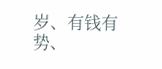岁、有钱有势、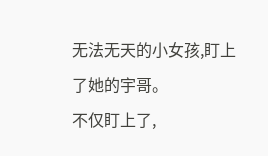无法无天的小女孩,盯上了她的宇哥。
不仅盯上了,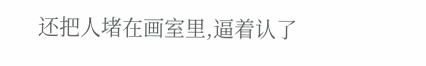还把人堵在画室里,逼着认了